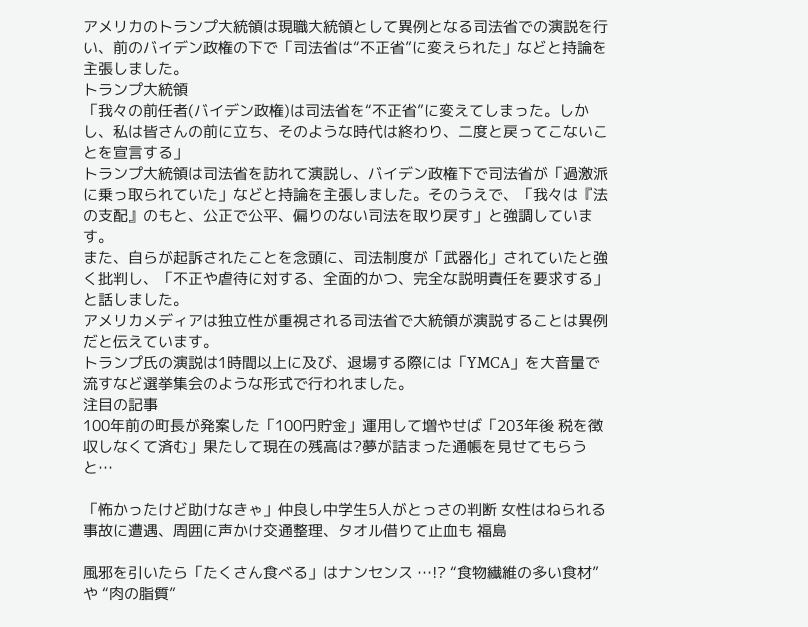アメリカのトランプ大統領は現職大統領として異例となる司法省での演説を行い、前のバイデン政権の下で「司法省は“不正省”に変えられた」などと持論を主張しました。
トランプ大統領
「我々の前任者(バイデン政権)は司法省を“不正省”に変えてしまった。しかし、私は皆さんの前に立ち、そのような時代は終わり、二度と戻ってこないことを宣言する」
トランプ大統領は司法省を訪れて演説し、バイデン政権下で司法省が「過激派に乗っ取られていた」などと持論を主張しました。そのうえで、「我々は『法の支配』のもと、公正で公平、偏りのない司法を取り戻す」と強調しています。
また、自らが起訴されたことを念頭に、司法制度が「武器化」されていたと強く批判し、「不正や虐待に対する、全面的かつ、完全な説明責任を要求する」と話しました。
アメリカメディアは独立性が重視される司法省で大統領が演説することは異例だと伝えています。
トランプ氏の演説は1時間以上に及び、退場する際には「YMCA」を大音量で流すなど選挙集会のような形式で行われました。
注目の記事
100年前の町長が発案した「100円貯金」運用して増やせば「203年後 税を徴収しなくて済む」果たして現在の残高は?夢が詰まった通帳を見せてもらうと…

「怖かったけど助けなきゃ」仲良し中学生5人がとっさの判断 女性はねられる事故に遭遇、周囲に声かけ交通整理、タオル借りて止血も 福島

風邪を引いたら「たくさん食べる」はナンセンス …!? “食物繊維の多い食材” や “肉の脂質”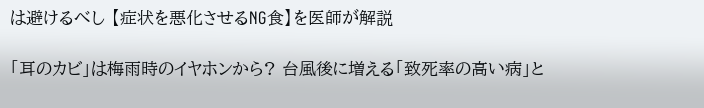は避けるべし 【症状を悪化させるNG食】を医師が解説

「耳のカビ」は梅雨時のイヤホンから? 台風後に増える「致死率の高い病」と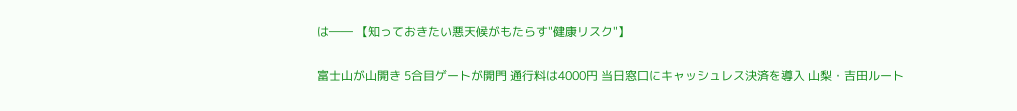は―― 【知っておきたい悪天候がもたらす"健康リスク"】

富士山が山開き 5合目ゲートが開門 通行料は4000円 当日窓口にキャッシュレス決済を導入 山梨・吉田ルート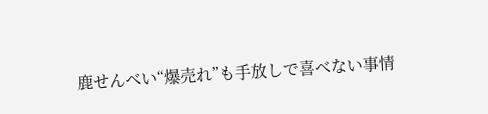鹿せんべい“爆売れ”も手放しで喜べない事情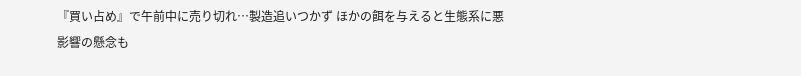『買い占め』で午前中に売り切れ…製造追いつかず ほかの餌を与えると生態系に悪影響の懸念も